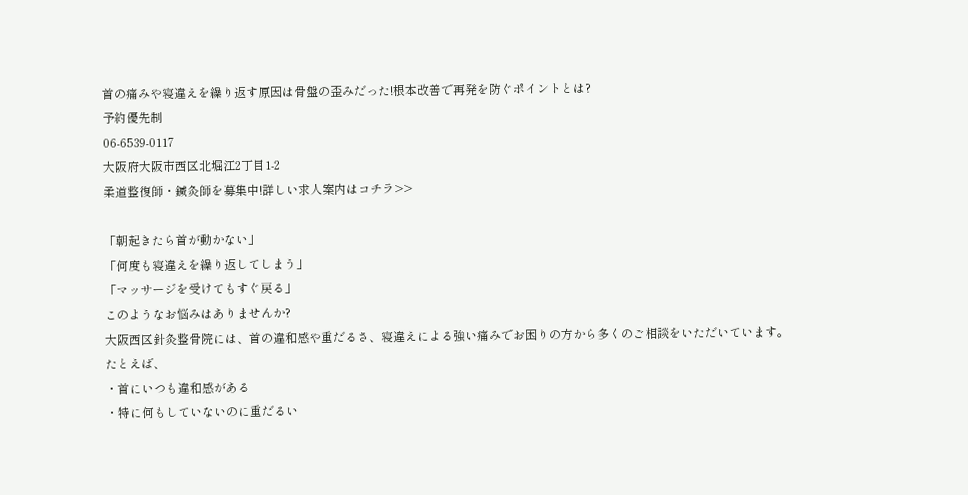首の痛みや寝違えを繰り返す原因は骨盤の歪みだった!根本改善で再発を防ぐポイントとは?
予約優先制
06-6539-0117
大阪府大阪市西区北堀江2丁目1-2
柔道整復師・鍼灸師を募集中!詳しい求人案内はコチラ>>

「朝起きたら首が動かない」
「何度も寝違えを繰り返してしまう」
「マッサージを受けてもすぐ戻る」
このようなお悩みはありませんか?
大阪西区針灸整骨院には、首の違和感や重だるさ、寝違えによる強い痛みでお困りの方から多くのご相談をいただいています。
たとえば、
・首にいつも違和感がある
・特に何もしていないのに重だるい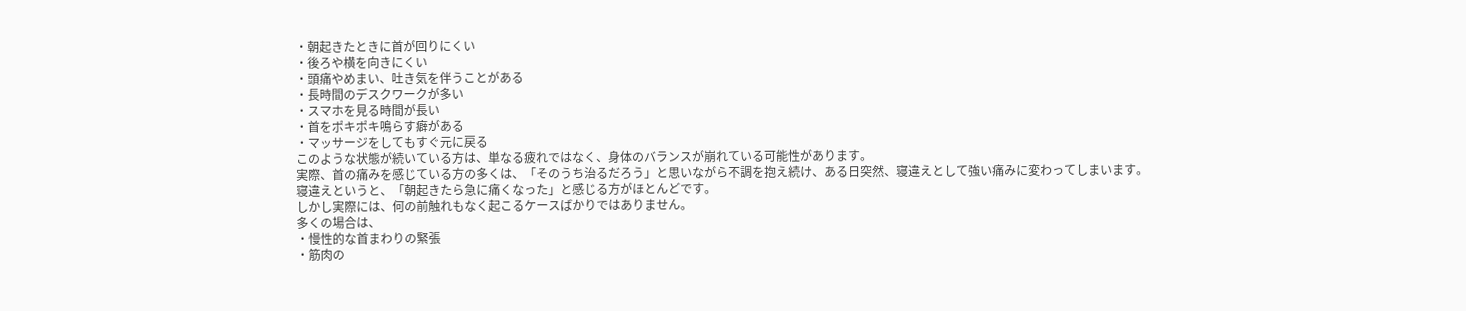・朝起きたときに首が回りにくい
・後ろや横を向きにくい
・頭痛やめまい、吐き気を伴うことがある
・長時間のデスクワークが多い
・スマホを見る時間が長い
・首をポキポキ鳴らす癖がある
・マッサージをしてもすぐ元に戻る
このような状態が続いている方は、単なる疲れではなく、身体のバランスが崩れている可能性があります。
実際、首の痛みを感じている方の多くは、「そのうち治るだろう」と思いながら不調を抱え続け、ある日突然、寝違えとして強い痛みに変わってしまいます。
寝違えというと、「朝起きたら急に痛くなった」と感じる方がほとんどです。
しかし実際には、何の前触れもなく起こるケースばかりではありません。
多くの場合は、
・慢性的な首まわりの緊張
・筋肉の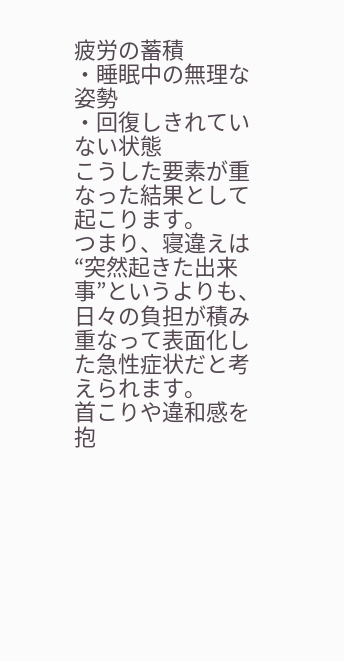疲労の蓄積
・睡眠中の無理な姿勢
・回復しきれていない状態
こうした要素が重なった結果として起こります。
つまり、寝違えは“突然起きた出来事”というよりも、日々の負担が積み重なって表面化した急性症状だと考えられます。
首こりや違和感を抱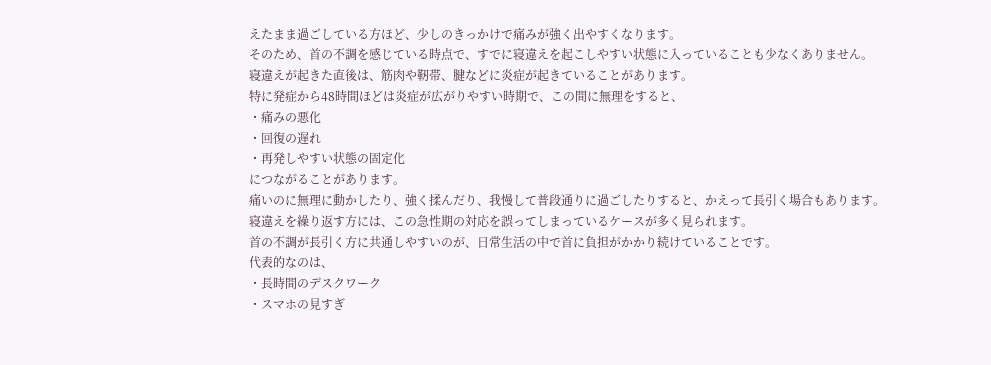えたまま過ごしている方ほど、少しのきっかけで痛みが強く出やすくなります。
そのため、首の不調を感じている時点で、すでに寝違えを起こしやすい状態に入っていることも少なくありません。
寝違えが起きた直後は、筋肉や靭帯、腱などに炎症が起きていることがあります。
特に発症から48時間ほどは炎症が広がりやすい時期で、この間に無理をすると、
・痛みの悪化
・回復の遅れ
・再発しやすい状態の固定化
につながることがあります。
痛いのに無理に動かしたり、強く揉んだり、我慢して普段通りに過ごしたりすると、かえって長引く場合もあります。
寝違えを繰り返す方には、この急性期の対応を誤ってしまっているケースが多く見られます。
首の不調が長引く方に共通しやすいのが、日常生活の中で首に負担がかかり続けていることです。
代表的なのは、
・長時間のデスクワーク
・スマホの見すぎ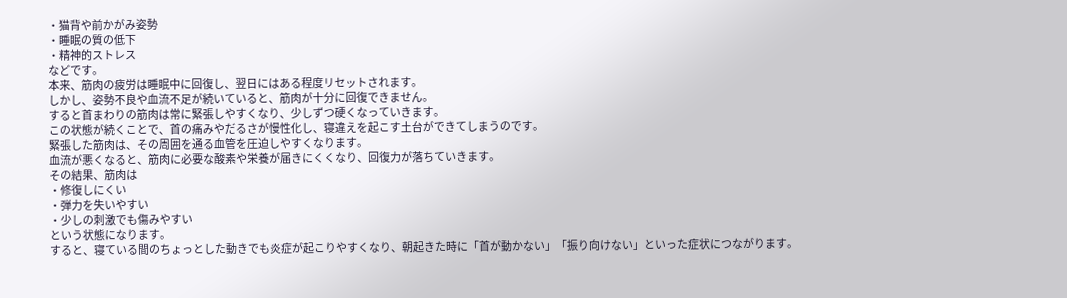・猫背や前かがみ姿勢
・睡眠の質の低下
・精神的ストレス
などです。
本来、筋肉の疲労は睡眠中に回復し、翌日にはある程度リセットされます。
しかし、姿勢不良や血流不足が続いていると、筋肉が十分に回復できません。
すると首まわりの筋肉は常に緊張しやすくなり、少しずつ硬くなっていきます。
この状態が続くことで、首の痛みやだるさが慢性化し、寝違えを起こす土台ができてしまうのです。
緊張した筋肉は、その周囲を通る血管を圧迫しやすくなります。
血流が悪くなると、筋肉に必要な酸素や栄養が届きにくくなり、回復力が落ちていきます。
その結果、筋肉は
・修復しにくい
・弾力を失いやすい
・少しの刺激でも傷みやすい
という状態になります。
すると、寝ている間のちょっとした動きでも炎症が起こりやすくなり、朝起きた時に「首が動かない」「振り向けない」といった症状につながります。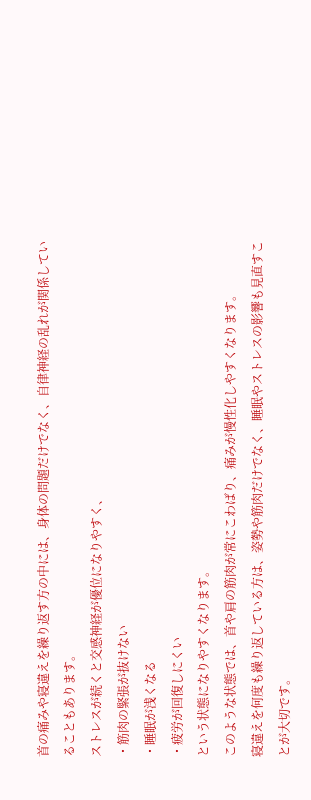首の痛みや寝違えを繰り返す方の中には、身体の問題だけでなく、自律神経の乱れが関係していることもあります。
ストレスが続くと交感神経が優位になりやすく、
・筋肉の緊張が抜けない
・睡眠が浅くなる
・疲労が回復しにくい
という状態になりやすくなります。
このような状態では、首や肩の筋肉が常にこわばり、痛みが慢性化しやすくなります。
寝違えを何度も繰り返している方は、姿勢や筋肉だけでなく、睡眠やストレスの影響も見直すことが大切です。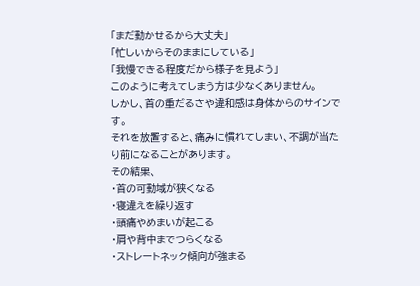「まだ動かせるから大丈夫」
「忙しいからそのままにしている」
「我慢できる程度だから様子を見よう」
このように考えてしまう方は少なくありません。
しかし、首の重だるさや違和感は身体からのサインです。
それを放置すると、痛みに慣れてしまい、不調が当たり前になることがあります。
その結果、
・首の可動域が狭くなる
・寝違えを繰り返す
・頭痛やめまいが起こる
・肩や背中までつらくなる
・ストレートネック傾向が強まる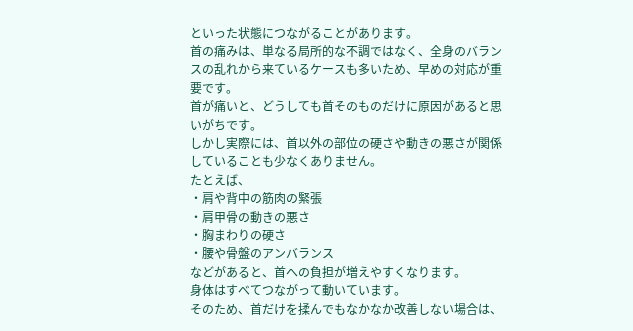といった状態につながることがあります。
首の痛みは、単なる局所的な不調ではなく、全身のバランスの乱れから来ているケースも多いため、早めの対応が重要です。
首が痛いと、どうしても首そのものだけに原因があると思いがちです。
しかし実際には、首以外の部位の硬さや動きの悪さが関係していることも少なくありません。
たとえば、
・肩や背中の筋肉の緊張
・肩甲骨の動きの悪さ
・胸まわりの硬さ
・腰や骨盤のアンバランス
などがあると、首への負担が増えやすくなります。
身体はすべてつながって動いています。
そのため、首だけを揉んでもなかなか改善しない場合は、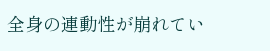全身の連動性が崩れてい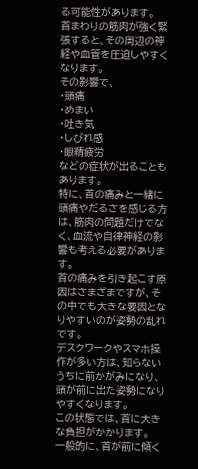る可能性があります。
首まわりの筋肉が強く緊張すると、その周辺の神経や血管を圧迫しやすくなります。
その影響で、
・頭痛
・めまい
・吐き気
・しびれ感
・眼精疲労
などの症状が出ることもあります。
特に、首の痛みと一緒に頭痛やだるさを感じる方は、筋肉の問題だけでなく、血流や自律神経の影響も考える必要があります。
首の痛みを引き起こす原因はさまざまですが、その中でも大きな要因となりやすいのが姿勢の乱れです。
デスクワークやスマホ操作が多い方は、知らないうちに前かがみになり、頭が前に出た姿勢になりやすくなります。
この状態では、首に大きな負担がかかります。
一般的に、首が前に傾く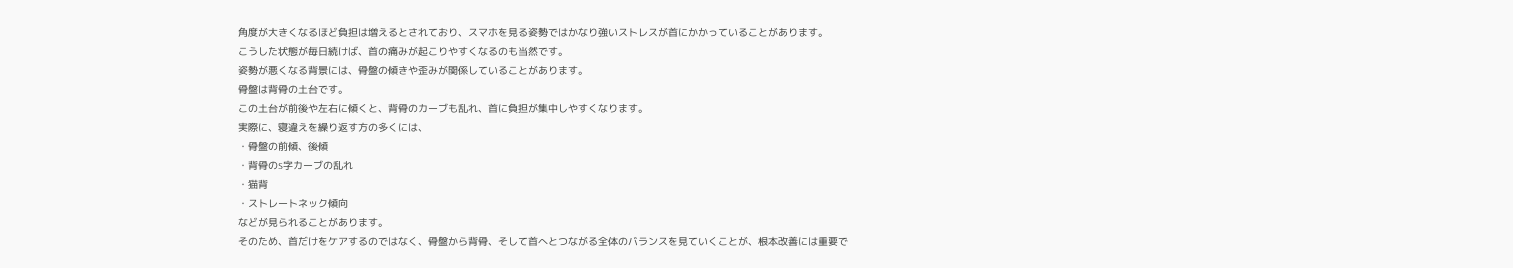角度が大きくなるほど負担は増えるとされており、スマホを見る姿勢ではかなり強いストレスが首にかかっていることがあります。
こうした状態が毎日続けば、首の痛みが起こりやすくなるのも当然です。
姿勢が悪くなる背景には、骨盤の傾きや歪みが関係していることがあります。
骨盤は背骨の土台です。
この土台が前後や左右に傾くと、背骨のカーブも乱れ、首に負担が集中しやすくなります。
実際に、寝違えを繰り返す方の多くには、
・骨盤の前傾、後傾
・背骨のS字カーブの乱れ
・猫背
・ストレートネック傾向
などが見られることがあります。
そのため、首だけをケアするのではなく、骨盤から背骨、そして首へとつながる全体のバランスを見ていくことが、根本改善には重要で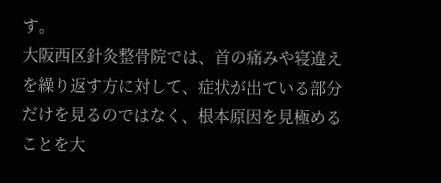す。
大阪西区針灸整骨院では、首の痛みや寝違えを繰り返す方に対して、症状が出ている部分だけを見るのではなく、根本原因を見極めることを大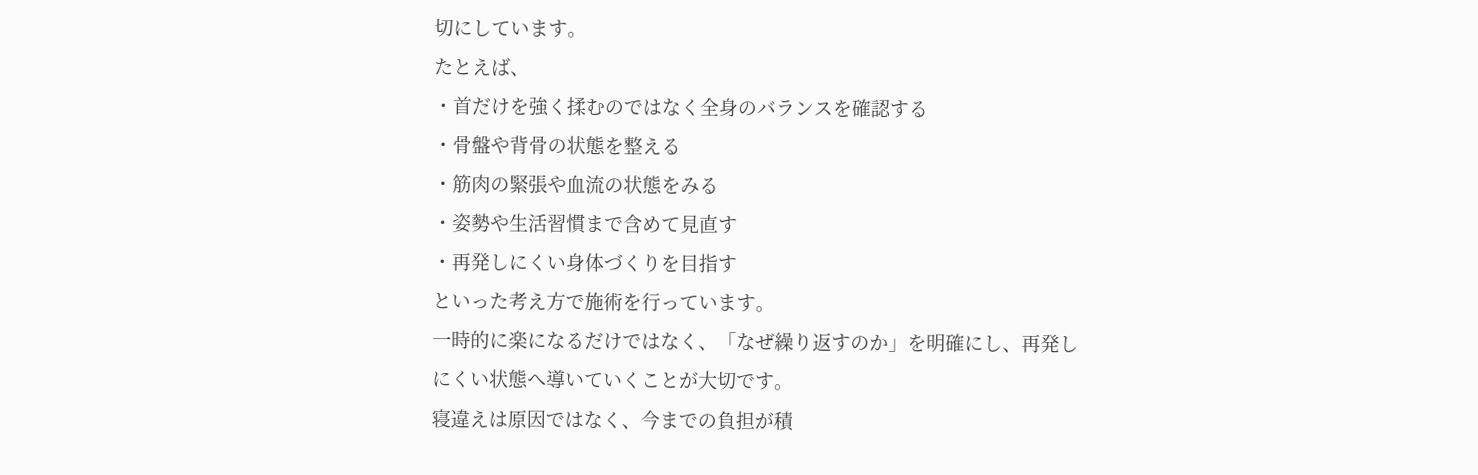切にしています。
たとえば、
・首だけを強く揉むのではなく全身のバランスを確認する
・骨盤や背骨の状態を整える
・筋肉の緊張や血流の状態をみる
・姿勢や生活習慣まで含めて見直す
・再発しにくい身体づくりを目指す
といった考え方で施術を行っています。
一時的に楽になるだけではなく、「なぜ繰り返すのか」を明確にし、再発しにくい状態へ導いていくことが大切です。
寝違えは原因ではなく、今までの負担が積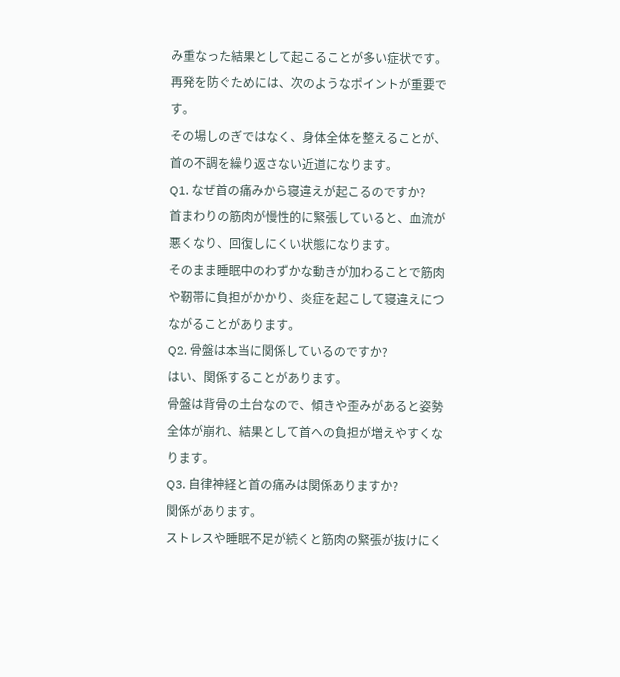み重なった結果として起こることが多い症状です。
再発を防ぐためには、次のようなポイントが重要です。
その場しのぎではなく、身体全体を整えることが、首の不調を繰り返さない近道になります。
Q1. なぜ首の痛みから寝違えが起こるのですか?
首まわりの筋肉が慢性的に緊張していると、血流が悪くなり、回復しにくい状態になります。
そのまま睡眠中のわずかな動きが加わることで筋肉や靭帯に負担がかかり、炎症を起こして寝違えにつながることがあります。
Q2. 骨盤は本当に関係しているのですか?
はい、関係することがあります。
骨盤は背骨の土台なので、傾きや歪みがあると姿勢全体が崩れ、結果として首への負担が増えやすくなります。
Q3. 自律神経と首の痛みは関係ありますか?
関係があります。
ストレスや睡眠不足が続くと筋肉の緊張が抜けにく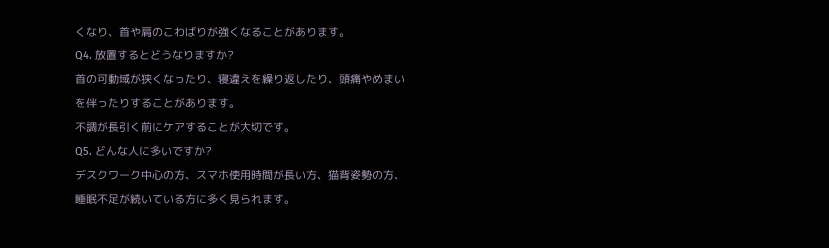くなり、首や肩のこわばりが強くなることがあります。
Q4. 放置するとどうなりますか?
首の可動域が狭くなったり、寝違えを繰り返したり、頭痛やめまいを伴ったりすることがあります。
不調が長引く前にケアすることが大切です。
Q5. どんな人に多いですか?
デスクワーク中心の方、スマホ使用時間が長い方、猫背姿勢の方、睡眠不足が続いている方に多く見られます。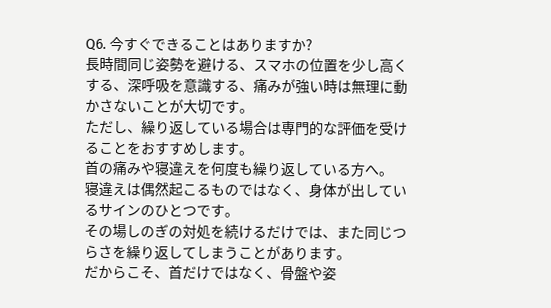Q6. 今すぐできることはありますか?
長時間同じ姿勢を避ける、スマホの位置を少し高くする、深呼吸を意識する、痛みが強い時は無理に動かさないことが大切です。
ただし、繰り返している場合は専門的な評価を受けることをおすすめします。
首の痛みや寝違えを何度も繰り返している方へ。
寝違えは偶然起こるものではなく、身体が出しているサインのひとつです。
その場しのぎの対処を続けるだけでは、また同じつらさを繰り返してしまうことがあります。
だからこそ、首だけではなく、骨盤や姿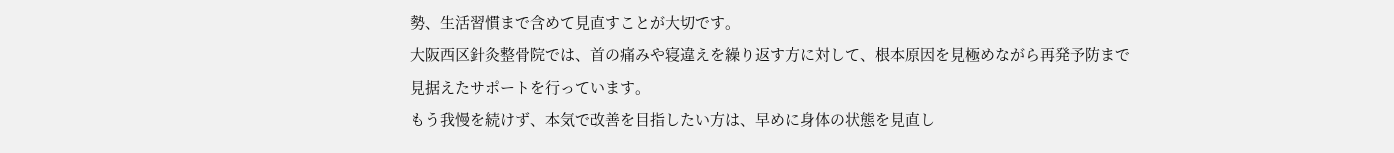勢、生活習慣まで含めて見直すことが大切です。
大阪西区針灸整骨院では、首の痛みや寝違えを繰り返す方に対して、根本原因を見極めながら再発予防まで見据えたサポートを行っています。
もう我慢を続けず、本気で改善を目指したい方は、早めに身体の状態を見直し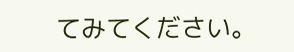てみてください。